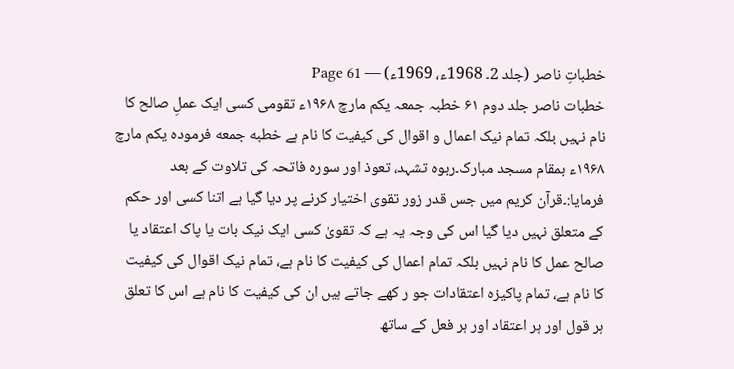خطباتِ ناصر (جلد 2۔ 1968ء، 1969ء) — Page 61
خطبات ناصر جلد دوم ۶۱ خطبہ جمعہ یکم مارچ ۱۹۶۸ء تقومی کسی ایک عملِ صالح کا نام نہیں بلکہ تمام نیک اعمال و اقوال کی کیفیت کا نام ہے خطبه جمعه فرموده یکم مارچ ۱۹۶۸ء بمقام مسجد مبارک۔ربوہ تشہد، تعوذ اور سورہ فاتحہ کی تلاوت کے بعد فرمایا:۔قرآن کریم میں جس قدر زور تقوی اختیار کرنے پر دیا گیا ہے اتنا کسی اور حکم کے متعلق نہیں دیا گیا اس کی وجہ یہ ہے کہ تقویٰ کسی ایک نیک بات یا پاک اعتقاد یا صالح عمل کا نام نہیں بلکہ تمام اعمال کی کیفیت کا نام ہے، تمام نیک اقوال کی کیفیت کا نام ہے، تمام پاکیزہ اعتقادات جو ر کھے جاتے ہیں ان کی کیفیت کا نام ہے اس کا تعلق ہر قول اور ہر اعتقاد اور ہر فعل کے ساتھ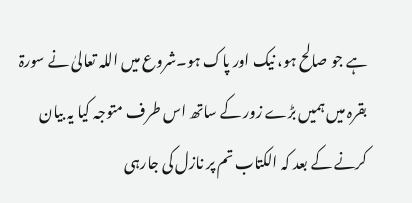ہے جو صالح ہو، نیک اور پاک ہو۔شروع میں اللہ تعالیٰ نے سورۃ بقرہ میں ہمیں بڑے زور کے ساتھ اس طرف متوجہ کیا یہ بیان کرنے کے بعد کہ الکتاب تم پر نازل کی جارہی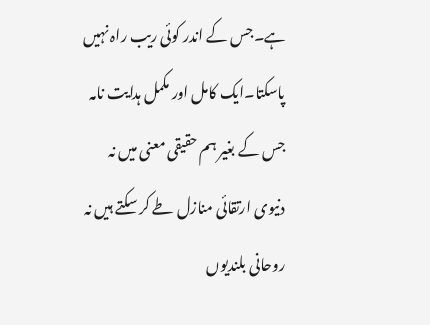ہے۔جس کے اندر کوئی ریب راہ نہیں پاسکتا۔ایک کامل اور مکمل ہدایت نامہ جس کے بغیر ہم حقیقی معنی میں نہ دنیوی ارتقائی منازل طے کر سکتے ہیں نہ روحانی بلندیوں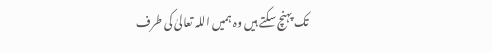تک پہنچ سکتے ہیں وہ ہمیں اللہ تعالیٰ کی طرف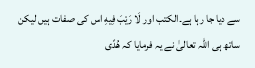سے دیا جا رہا ہے۔الکتب اور لَا رَيْبَ فِیهِ اس کی صفات ہیں لیکن ساتھ ہی اللہ تعالیٰ نے یہ فرمایا کہ هُدًى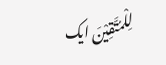لِلْمُتَّقِيْنَ ایک